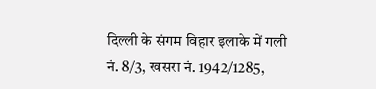दिल्ली के संगम विहार इलाके में गली नं. 8/3, खसरा नं. 1942/1285,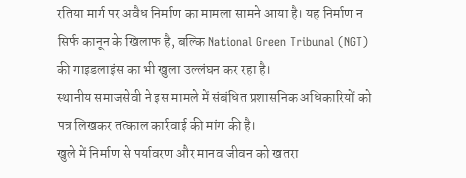रतिया मार्ग पर अवैध निर्माण का मामला सामने आया है। यह निर्माण न सिर्फ कानून के खिलाफ है, बल्कि National Green Tribunal (NGT) की गाइडलाइंस का भी खुला उल्लंघन कर रहा है।
स्थानीय समाजसेवी ने इस मामले में संबंधित प्रशासनिक अधिकारियों को पत्र लिखकर तत्काल कार्रवाई की मांग की है।
खुले में निर्माण से पर्यावरण और मानव जीवन को खतरा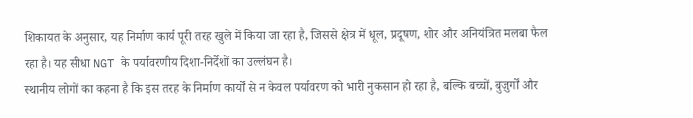शिकायत के अनुसार, यह निर्माण कार्य पूरी तरह खुले में किया जा रहा है, जिससे क्षेत्र में धूल, प्रदूषण, शोर और अनियंत्रित मलबा फैल रहा है। यह सीधा NGT के पर्यावरणीय दिशा-निर्देशों का उल्लंघन है।
स्थानीय लोगों का कहना है कि इस तरह के निर्माण कार्यों से न केवल पर्यावरण को भारी नुकसान हो रहा है, बल्कि बच्चों, बुज़ुर्गों और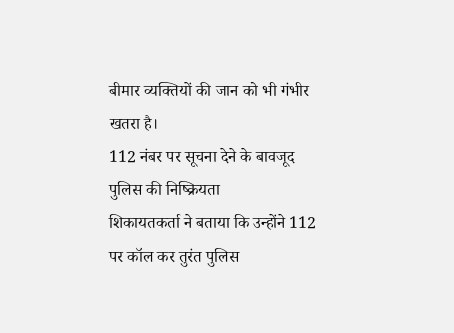बीमार व्यक्तियों की जान को भी गंभीर खतरा है।
112 नंबर पर सूचना देने के बावजूद पुलिस की निष्क्रियता
शिकायतकर्ता ने बताया कि उन्होंने 112 पर कॉल कर तुरंत पुलिस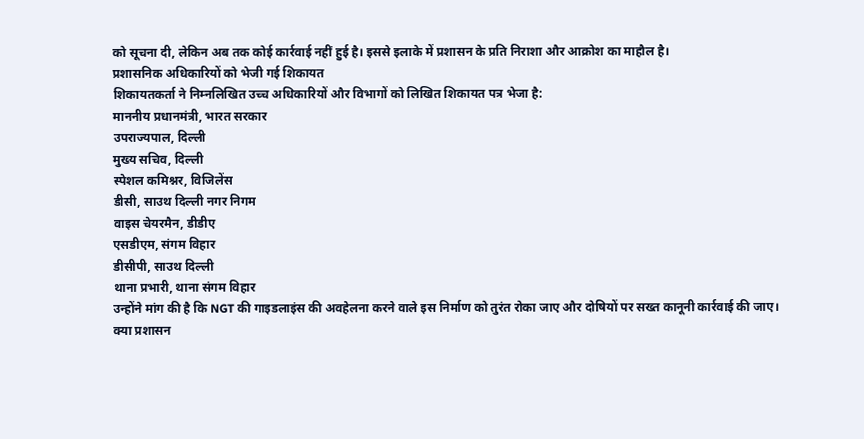को सूचना दी, लेकिन अब तक कोई कार्रवाई नहीं हुई है। इससे इलाके में प्रशासन के प्रति निराशा और आक्रोश का माहौल है।
प्रशासनिक अधिकारियों को भेजी गई शिकायत
शिकायतकर्ता ने निम्नलिखित उच्च अधिकारियों और विभागों को लिखित शिकायत पत्र भेजा है:
माननीय प्रधानमंत्री, भारत सरकार
उपराज्यपाल, दिल्ली
मुख्य सचिव, दिल्ली
स्पेशल कमिश्नर, विजिलेंस
डीसी, साउथ दिल्ली नगर निगम
वाइस चेयरमैन, डीडीए
एसडीएम, संगम विहार
डीसीपी, साउथ दिल्ली
थाना प्रभारी, थाना संगम विहार
उन्होंने मांग की है कि NGT की गाइडलाइंस की अवहेलना करने वाले इस निर्माण को तुरंत रोका जाए और दोषियों पर सख्त कानूनी कार्रवाई की जाए।
क्या प्रशासन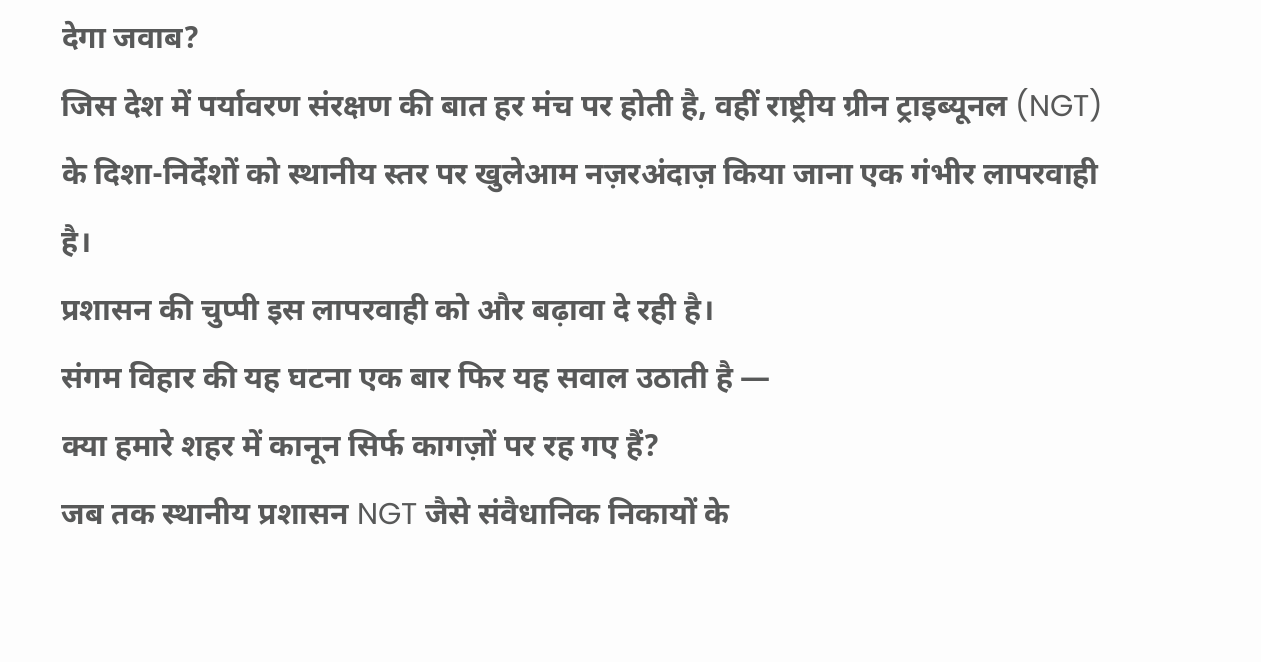देगा जवाब?
जिस देश में पर्यावरण संरक्षण की बात हर मंच पर होती है, वहीं राष्ट्रीय ग्रीन ट्राइब्यूनल (NGT) के दिशा-निर्देशों को स्थानीय स्तर पर खुलेआम नज़रअंदाज़ किया जाना एक गंभीर लापरवाही है।
प्रशासन की चुप्पी इस लापरवाही को और बढ़ावा दे रही है।
संगम विहार की यह घटना एक बार फिर यह सवाल उठाती है —
क्या हमारे शहर में कानून सिर्फ कागज़ों पर रह गए हैं?
जब तक स्थानीय प्रशासन NGT जैसे संवैधानिक निकायों के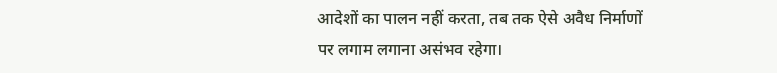आदेशों का पालन नहीं करता, तब तक ऐसे अवैध निर्माणों पर लगाम लगाना असंभव रहेगा।